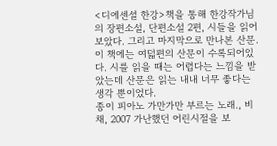<디에센셜 한강>책을 통해 한강작가님의 장편소설, 단편소설 2편, 시들을 읽어보았다. 그리고 마지막으로 만나본 산문.
이 책에는 여덟편의 산문이 수록되어있다. 시를 읽을 때는 어렵다는 느낌을 받았는데 산문은 읽는 내내 너무 좋다는 생각 뿐이었다.
종이 피아노 가만가만 부르는 노래., 비채, 2007 가난했던 어린시절을 보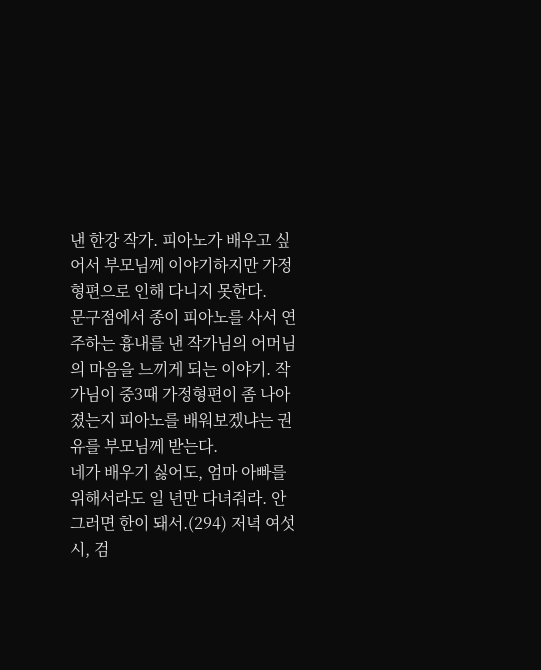낸 한강 작가. 피아노가 배우고 싶어서 부모님께 이야기하지만 가정형편으로 인해 다니지 못한다.
문구점에서 종이 피아노를 사서 연주하는 흉내를 낸 작가님의 어머님의 마음을 느끼게 되는 이야기. 작가님이 중3때 가정형편이 좀 나아졌는지 피아노를 배워보겠냐는 권유를 부모님께 받는다.
네가 배우기 싫어도, 엄마 아빠를 위해서라도 일 년만 다녀줘라. 안 그러면 한이 돼서.(294) 저녁 여섯시, 검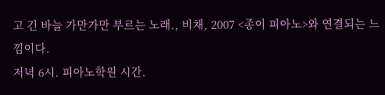고 긴 바늘 가만가만 부르는 노래., 비채, 2007 <종이 피아노>와 연결되는 느낌이다.
저녁 6시. 피아노학원 시간.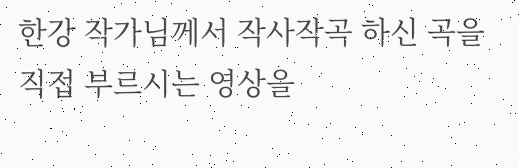한강 작가님께서 작사작곡 하신 곡을 직접 부르시는 영상을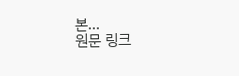본...
원문 링크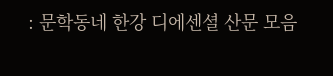: 문학동네 한강 디에센셜 산문 모음